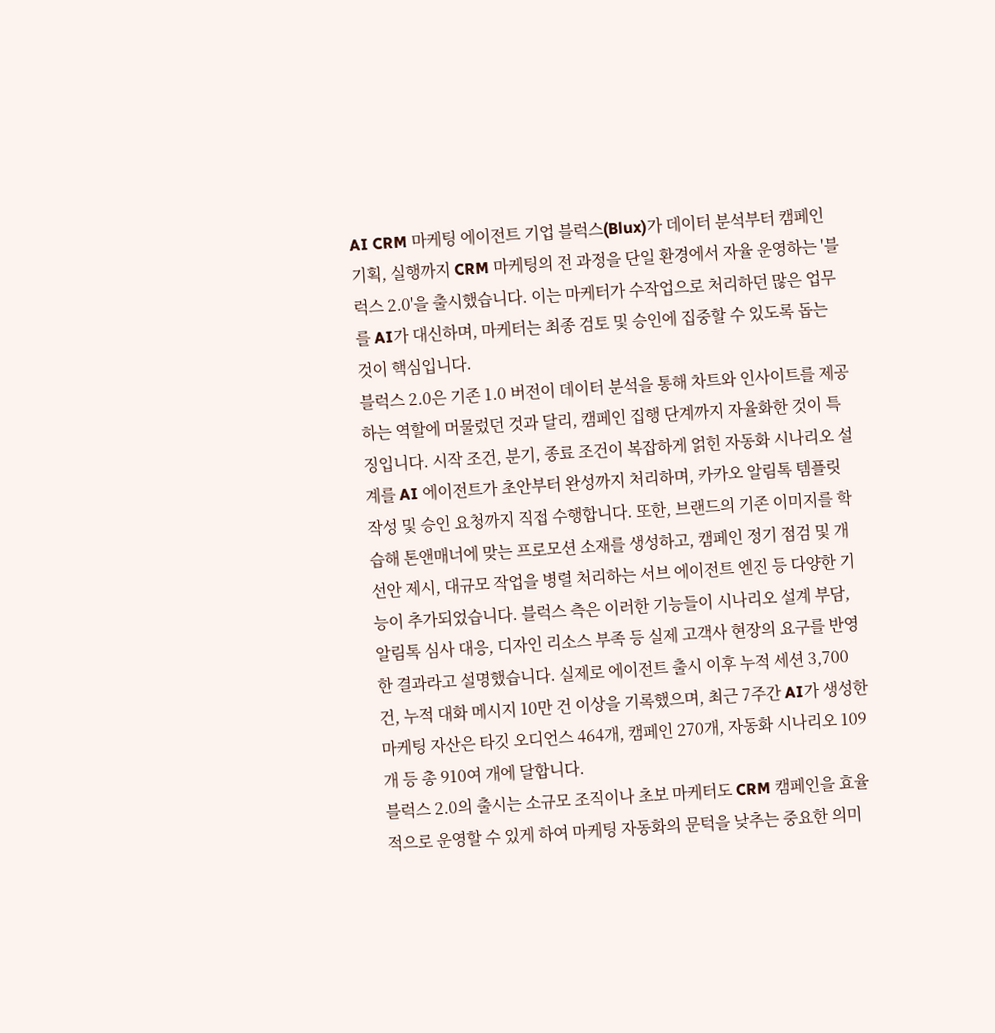AI CRM 마케팅 에이전트 기업 블럭스(Blux)가 데이터 분석부터 캠페인 기획, 실행까지 CRM 마케팅의 전 과정을 단일 환경에서 자율 운영하는 '블럭스 2.0'을 출시했습니다. 이는 마케터가 수작업으로 처리하던 많은 업무를 AI가 대신하며, 마케터는 최종 검토 및 승인에 집중할 수 있도록 돕는 것이 핵심입니다.
블럭스 2.0은 기존 1.0 버전이 데이터 분석을 통해 차트와 인사이트를 제공하는 역할에 머물렀던 것과 달리, 캠페인 집행 단계까지 자율화한 것이 특징입니다. 시작 조건, 분기, 종료 조건이 복잡하게 얽힌 자동화 시나리오 설계를 AI 에이전트가 초안부터 완성까지 처리하며, 카카오 알림톡 템플릿 작성 및 승인 요청까지 직접 수행합니다. 또한, 브랜드의 기존 이미지를 학습해 톤앤매너에 맞는 프로모션 소재를 생성하고, 캠페인 정기 점검 및 개선안 제시, 대규모 작업을 병렬 처리하는 서브 에이전트 엔진 등 다양한 기능이 추가되었습니다. 블럭스 측은 이러한 기능들이 시나리오 설계 부담, 알림톡 심사 대응, 디자인 리소스 부족 등 실제 고객사 현장의 요구를 반영한 결과라고 설명했습니다. 실제로 에이전트 출시 이후 누적 세션 3,700건, 누적 대화 메시지 10만 건 이상을 기록했으며, 최근 7주간 AI가 생성한 마케팅 자산은 타깃 오디언스 464개, 캠페인 270개, 자동화 시나리오 109개 등 총 910여 개에 달합니다.
블럭스 2.0의 출시는 소규모 조직이나 초보 마케터도 CRM 캠페인을 효율적으로 운영할 수 있게 하여 마케팅 자동화의 문턱을 낮추는 중요한 의미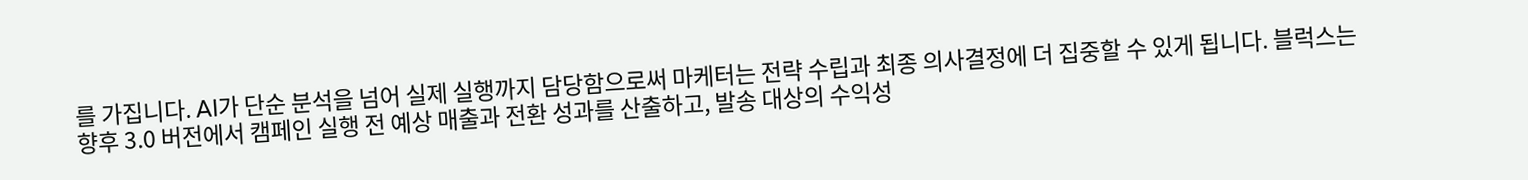를 가집니다. AI가 단순 분석을 넘어 실제 실행까지 담당함으로써 마케터는 전략 수립과 최종 의사결정에 더 집중할 수 있게 됩니다. 블럭스는 향후 3.0 버전에서 캠페인 실행 전 예상 매출과 전환 성과를 산출하고, 발송 대상의 수익성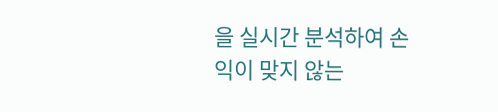을 실시간 분석하여 손익이 맞지 않는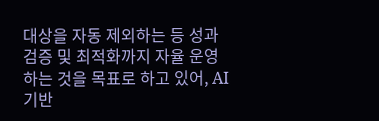대상을 자동 제외하는 등 성과 검증 및 최적화까지 자율 운영하는 것을 목표로 하고 있어, AI 기반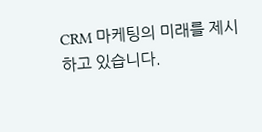CRM 마케팅의 미래를 제시하고 있습니다.